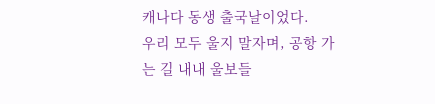캐나다 동생 출국날이었다.
우리 모두 울지 말자며, 공항 가는 길 내내 울보들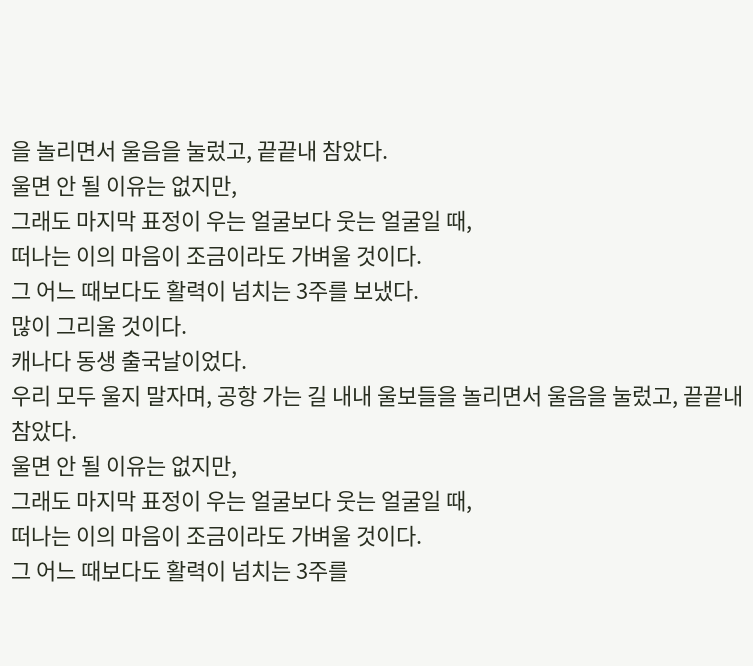을 놀리면서 울음을 눌렀고, 끝끝내 참았다.
울면 안 될 이유는 없지만,
그래도 마지막 표정이 우는 얼굴보다 웃는 얼굴일 때,
떠나는 이의 마음이 조금이라도 가벼울 것이다.
그 어느 때보다도 활력이 넘치는 3주를 보냈다.
많이 그리울 것이다.
캐나다 동생 출국날이었다.
우리 모두 울지 말자며, 공항 가는 길 내내 울보들을 놀리면서 울음을 눌렀고, 끝끝내 참았다.
울면 안 될 이유는 없지만,
그래도 마지막 표정이 우는 얼굴보다 웃는 얼굴일 때,
떠나는 이의 마음이 조금이라도 가벼울 것이다.
그 어느 때보다도 활력이 넘치는 3주를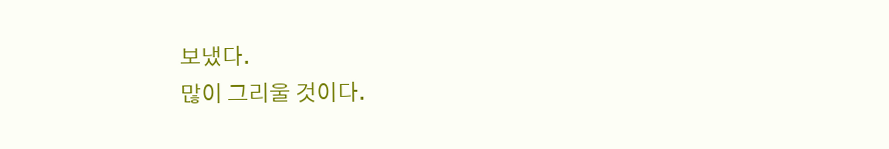보냈다.
많이 그리울 것이다.